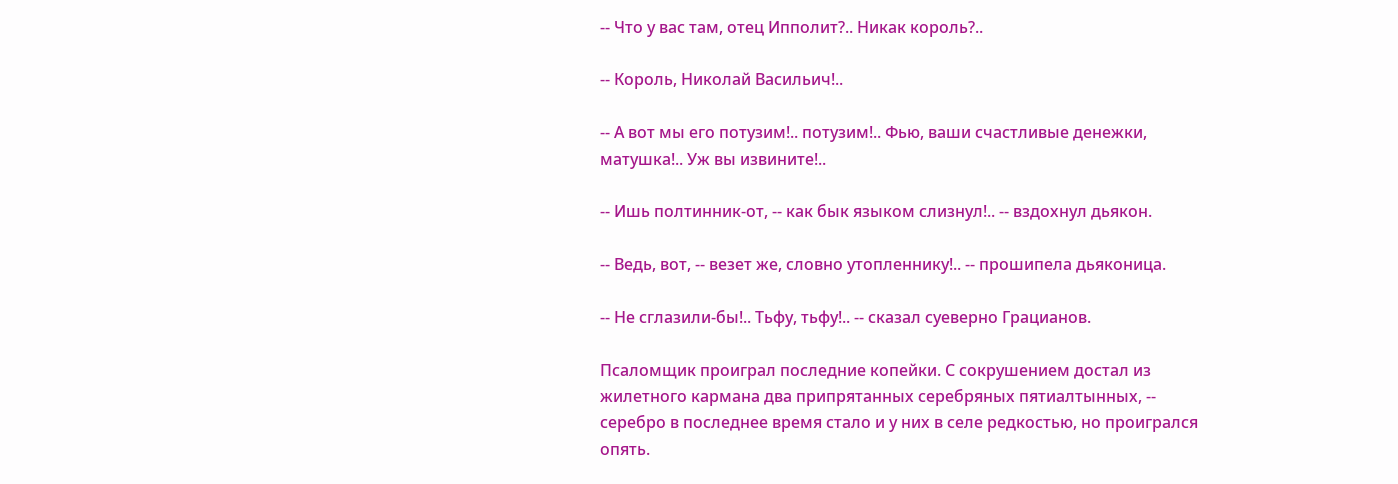-- Что у вас там, отец Ипполит?.. Никак король?..

-- Король, Николай Васильич!..

-- А вот мы его потузим!.. потузим!.. Фью, ваши счастливые денежки, матушка!.. Уж вы извините!..

-- Ишь полтинник-от, -- как бык языком слизнул!.. -- вздохнул дьякон.

-- Ведь, вот, -- везет же, словно утопленнику!.. -- прошипела дьяконица.

-- Не сглазили-бы!.. Тьфу, тьфу!.. -- сказал суеверно Грацианов.

Псаломщик проиграл последние копейки. С сокрушением достал из жилетного кармана два припрятанных серебряных пятиалтынных, -- серебро в последнее время стало и у них в селе редкостью, но проигрался опять.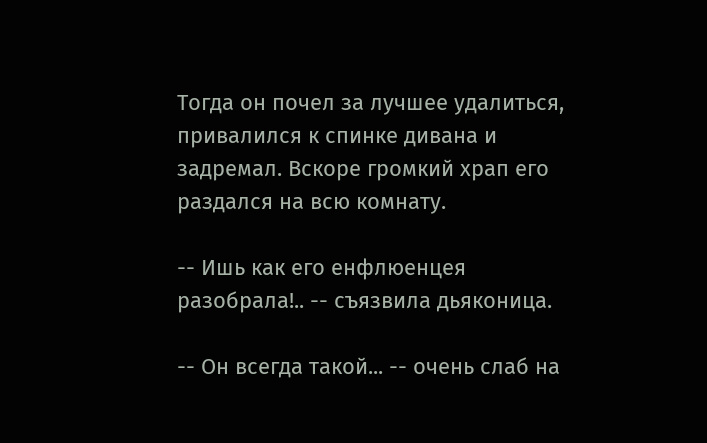Тогда он почел за лучшее удалиться, привалился к спинке дивана и задремал. Вскоре громкий храп его раздался на всю комнату.

-- Ишь как его енфлюенцея разобрала!.. -- съязвила дьяконица.

-- Он всегда такой... -- очень слаб на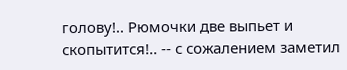голову!.. Рюмочки две выпьет и скопытится!.. -- с сожалением заметил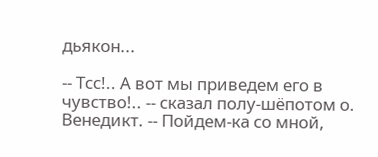дьякон...

-- Тсс!.. А вот мы приведем его в чувство!.. -- сказал полу-шёпотом о. Венедикт. -- Пойдем-ка со мной,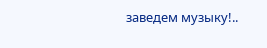заведем музыку!..